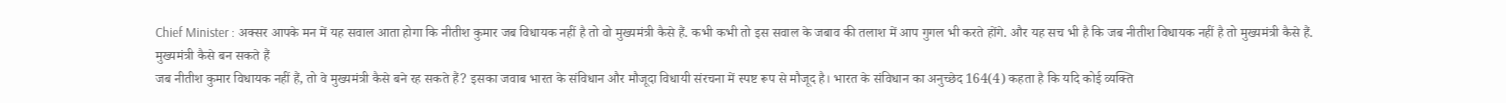Chief Minister : अक्सर आपके मन में यह सवाल आता होगा कि नीतीश कुमार जब विधायक नहीं है तो वो मुख्यमंत्री कैसे हैं. कभी कभी तो इस सवाल के जबाव की तलाश में आप गुगल भी करते होंगे. और यह सच भी है कि जब नीतीश विधायक नहीं है तो मुख्यमंत्री कैसे हैं.
मुख्यमंत्री कैसे बन सकते हैं
जब नीतीश कुमार विधायक नहीं हैं, तो वे मुख्यमंत्री कैसे बने रह सकते हैं? इसका जवाब भारत के संविधान और मौजूदा विधायी संरचना में स्पष्ट रूप से मौजूद है। भारत के संविधान का अनुच्छेद 164(4) कहता है कि यदि कोई व्यक्ति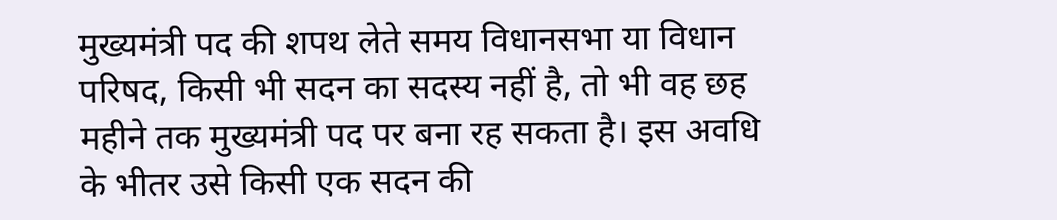मुख्यमंत्री पद की शपथ लेते समय विधानसभा या विधान परिषद, किसी भी सदन का सदस्य नहीं है, तो भी वह छह महीने तक मुख्यमंत्री पद पर बना रह सकता है। इस अवधि के भीतर उसे किसी एक सदन की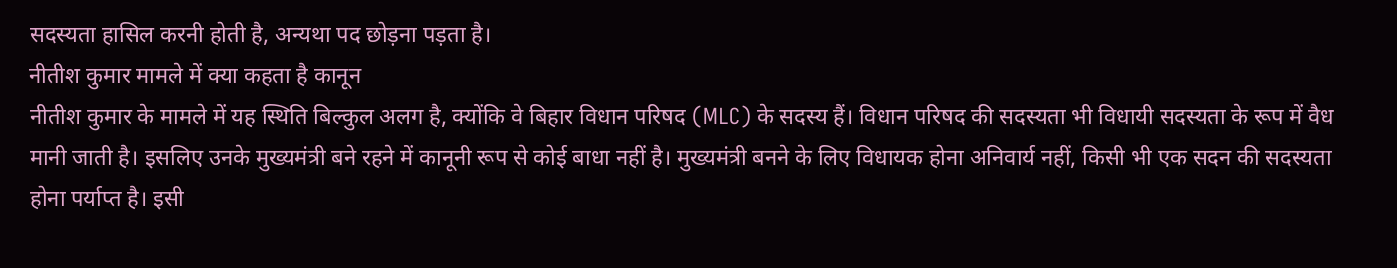सदस्यता हासिल करनी होती है, अन्यथा पद छोड़ना पड़ता है।
नीतीश कुमार मामले में क्या कहता है कानून
नीतीश कुमार के मामले में यह स्थिति बिल्कुल अलग है, क्योंकि वे बिहार विधान परिषद (MLC) के सदस्य हैं। विधान परिषद की सदस्यता भी विधायी सदस्यता के रूप में वैध मानी जाती है। इसलिए उनके मुख्यमंत्री बने रहने में कानूनी रूप से कोई बाधा नहीं है। मुख्यमंत्री बनने के लिए विधायक होना अनिवार्य नहीं, किसी भी एक सदन की सदस्यता होना पर्याप्त है। इसी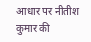आधार पर नीतीश कुमार की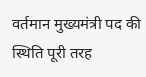वर्तमान मुख्यमंत्री पद की स्थिति पूरी तरह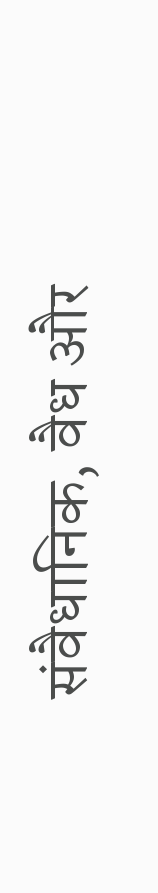संवैधानिक, वैध और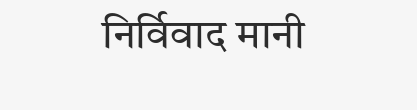निर्विवाद मानी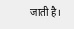जाती है।